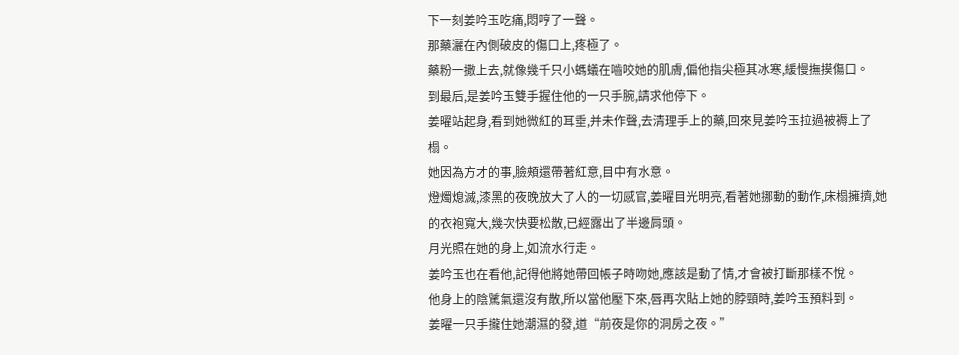下一刻姜吟玉吃痛,悶哼了一聲。
那藥灑在內側破皮的傷口上,疼極了。
藥粉一撒上去,就像幾千只小螞蟻在嚙咬她的肌膚,偏他指尖極其冰寒,緩慢撫摸傷口。
到最后,是姜吟玉雙手握住他的一只手腕,請求他停下。
姜曜站起身,看到她微紅的耳垂,并未作聲,去清理手上的藥,回來見姜吟玉拉過被褥上了榻。
她因為方才的事,臉頰還帶著紅意,目中有水意。
燈燭熄滅,漆黑的夜晚放大了人的一切感官,姜曜目光明亮,看著她挪動的動作,床榻擁擠,她的衣袍寬大,幾次快要松散,已經露出了半邊肩頭。
月光照在她的身上,如流水行走。
姜吟玉也在看他,記得他將她帶回帳子時吻她,應該是動了情,才會被打斷那樣不悅。
他身上的陰騭氣還沒有散,所以當他壓下來,唇再次貼上她的脖頸時,姜吟玉預料到。
姜曜一只手攏住她潮濕的發,道“前夜是你的洞房之夜。”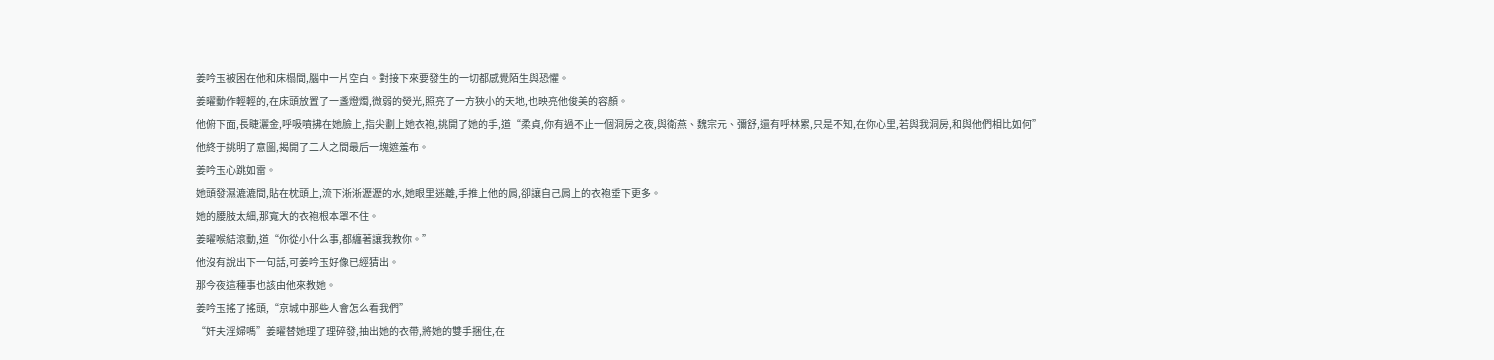姜吟玉被困在他和床榻間,腦中一片空白。對接下來要發生的一切都感覺陌生與恐懼。
姜曜動作輕輕的,在床頭放置了一盞燈燭,微弱的熒光,照亮了一方狹小的天地,也映亮他俊美的容顏。
他俯下面,長睫灑金,呼吸噴拂在她臉上,指尖劃上她衣袍,挑開了她的手,道“柔貞,你有過不止一個洞房之夜,與衛燕、魏宗元、彌舒,還有呼林累,只是不知,在你心里,若與我洞房,和與他們相比如何”
他終于挑明了意圖,揭開了二人之間最后一塊遮羞布。
姜吟玉心跳如雷。
她頭發濕漉漉間,貼在枕頭上,流下淅淅瀝瀝的水,她眼里迷離,手推上他的肩,卻讓自己肩上的衣袍垂下更多。
她的腰肢太細,那寬大的衣袍根本罩不住。
姜曜喉結滾動,道“你從小什么事,都纏著讓我教你。”
他沒有說出下一句話,可姜吟玉好像已經猜出。
那今夜這種事也該由他來教她。
姜吟玉搖了搖頭,“京城中那些人會怎么看我們”
“奸夫淫婦嗎”姜曜替她理了理碎發,抽出她的衣帶,將她的雙手捆住,在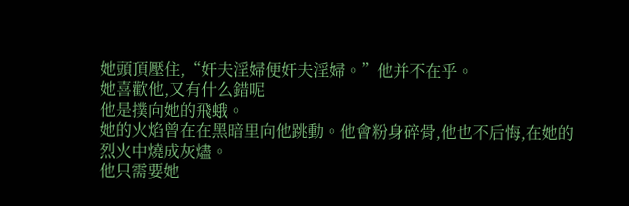她頭頂壓住,“奸夫淫婦便奸夫淫婦。”他并不在乎。
她喜歡他,又有什么錯呢
他是撲向她的飛蛾。
她的火焰曾在在黑暗里向他跳動。他會粉身碎骨,他也不后悔,在她的烈火中燒成灰燼。
他只需要她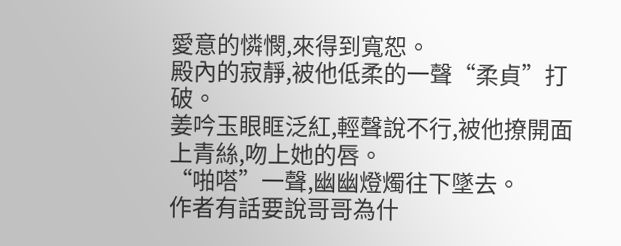愛意的憐憫,來得到寬恕。
殿內的寂靜,被他低柔的一聲“柔貞”打破。
姜吟玉眼眶泛紅,輕聲說不行,被他撩開面上青絲,吻上她的唇。
“啪嗒”一聲,幽幽燈燭往下墜去。
作者有話要說哥哥為什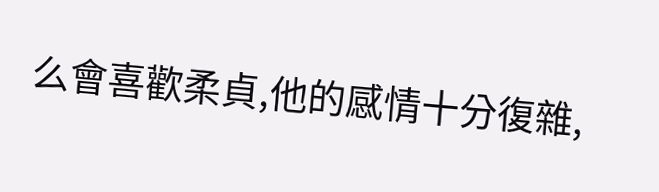么會喜歡柔貞,他的感情十分復雜,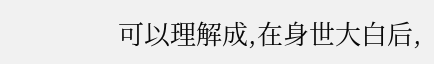可以理解成,在身世大白后,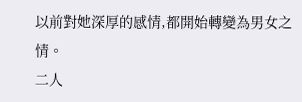以前對她深厚的感情,都開始轉變為男女之情。
二人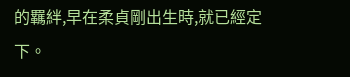的羈絆,早在柔貞剛出生時,就已經定下。